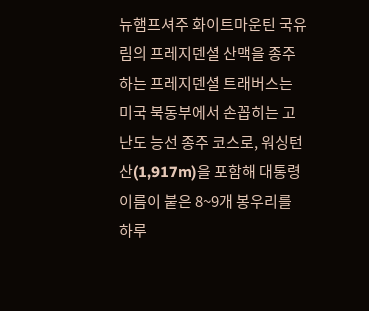뉴햄프셔주 화이트마운틴 국유림의 프레지덴셜 산맥을 종주하는 프레지덴셜 트래버스는 미국 북동부에서 손꼽히는 고난도 능선 종주 코스로, 워싱턴산(1,917m)을 포함해 대통령 이름이 붙은 8~9개 봉우리를 하루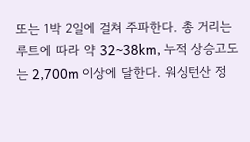또는 1박 2일에 걸쳐 주파한다. 총 거리는 루트에 따라 약 32~38km, 누적 상승고도는 2,700m 이상에 달한다. 워싱턴산 정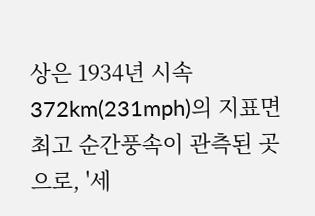상은 1934년 시속 372km(231mph)의 지표면 최고 순간풍속이 관측된 곳으로, '세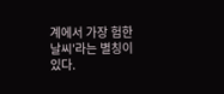계에서 가장 험한 날씨'라는 별칭이 있다.